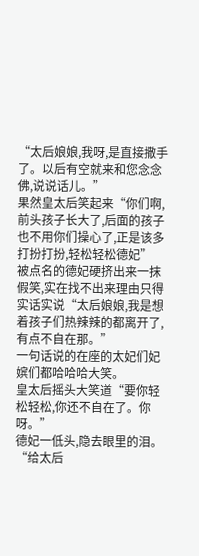“太后娘娘,我呀,是直接撒手了。以后有空就来和您念念佛,说说话儿。”
果然皇太后笑起来“你们啊,前头孩子长大了,后面的孩子也不用你们操心了,正是该多打扮打扮,轻松轻松德妃”
被点名的德妃硬挤出来一抹假笑,实在找不出来理由只得实话实说“太后娘娘,我是想着孩子们热辣辣的都离开了,有点不自在那。”
一句话说的在座的太妃们妃嫔们都哈哈哈大笑。
皇太后摇头大笑道“要你轻松轻松,你还不自在了。你呀。”
德妃一低头,隐去眼里的泪。
“给太后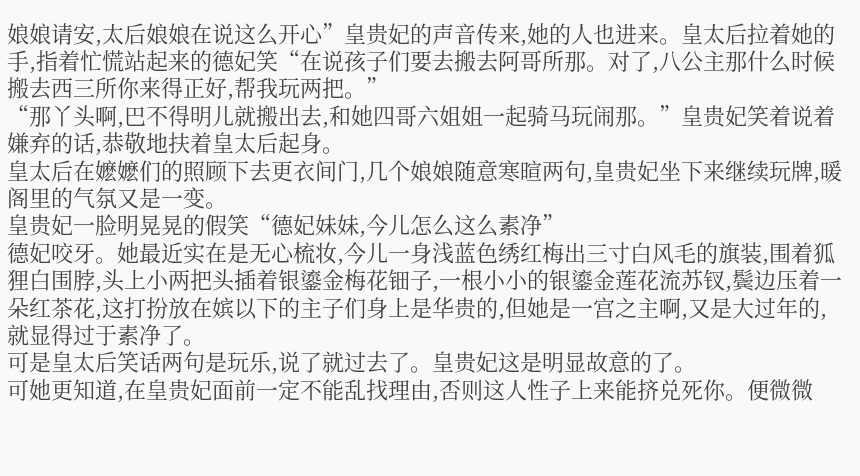娘娘请安,太后娘娘在说这么开心”皇贵妃的声音传来,她的人也进来。皇太后拉着她的手,指着忙慌站起来的德妃笑“在说孩子们要去搬去阿哥所那。对了,八公主那什么时候搬去西三所你来得正好,帮我玩两把。”
“那丫头啊,巴不得明儿就搬出去,和她四哥六姐姐一起骑马玩闹那。”皇贵妃笑着说着嫌弃的话,恭敬地扶着皇太后起身。
皇太后在嬷嬷们的照顾下去更衣间门,几个娘娘随意寒暄两句,皇贵妃坐下来继续玩牌,暖阁里的气氛又是一变。
皇贵妃一脸明晃晃的假笑“德妃妹妹,今儿怎么这么素净”
德妃咬牙。她最近实在是无心梳妆,今儿一身浅蓝色绣红梅出三寸白风毛的旗装,围着狐狸白围脖,头上小两把头插着银鎏金梅花钿子,一根小小的银鎏金莲花流苏钗,鬓边压着一朵红茶花,这打扮放在嫔以下的主子们身上是华贵的,但她是一宫之主啊,又是大过年的,就显得过于素净了。
可是皇太后笑话两句是玩乐,说了就过去了。皇贵妃这是明显故意的了。
可她更知道,在皇贵妃面前一定不能乱找理由,否则这人性子上来能挤兑死你。便微微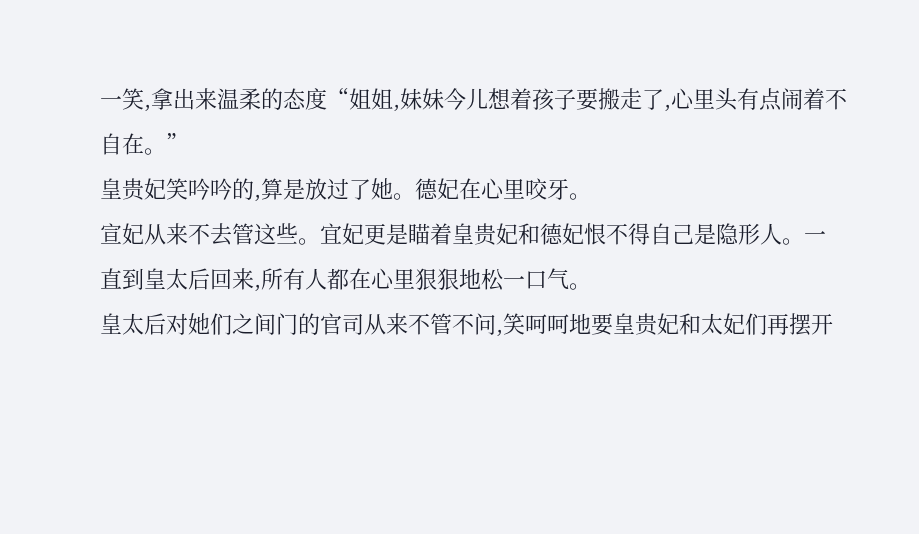一笑,拿出来温柔的态度“姐姐,妹妹今儿想着孩子要搬走了,心里头有点闹着不自在。”
皇贵妃笑吟吟的,算是放过了她。德妃在心里咬牙。
宣妃从来不去管这些。宜妃更是瞄着皇贵妃和德妃恨不得自己是隐形人。一直到皇太后回来,所有人都在心里狠狠地松一口气。
皇太后对她们之间门的官司从来不管不问,笑呵呵地要皇贵妃和太妃们再摆开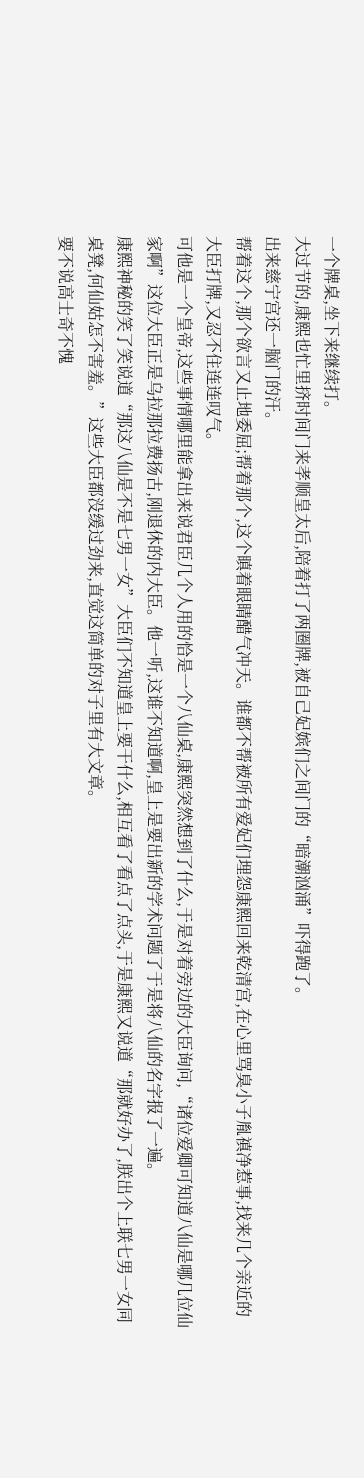一个牌桌,坐下来继续打。
大过节的,康熙也忙里挤时间门来孝顺皇太后,陪着打了两圈牌,被自己妃嫔们之间门的“暗潮汹涌”吓得跑了。
出来慈宁宫还一脑门的汗。
帮着这个,那个欲言又止地委屈;帮着那个,这个瞋着眼睛醋气冲天。谁都不帮被所有爱妃们埋怨康熙回来乾清宫,在心里骂臭小子胤禛净惹事,找来几个亲近的大臣打牌,又忍不住连连叹气。
可他是一个皇帝,这些事情哪里能拿出来说君臣几个人用的恰是一个八仙桌,康熙突然想到了什么,于是对着旁边的大臣询问,“诸位爱卿可知道八仙是哪几位仙家啊”这位大臣正是乌拉那拉费扬古,刚退休的内大臣。他一听,这谁不知道啊,皇上是要出新的学术问题了于是将八仙的名字报了一遍。
康熙神秘的笑了笑说道“那这八仙是不是七男一女”大臣们不知道皇上要干什么,相互看了看点了点头,于是康熙又说道“那就好办了,朕出个上联七男一女同桌凳,何仙姑怎不害羞。”这些大臣都没缓过劲来,直觉这简单的对子里有大文章。
要不说高士奇不愧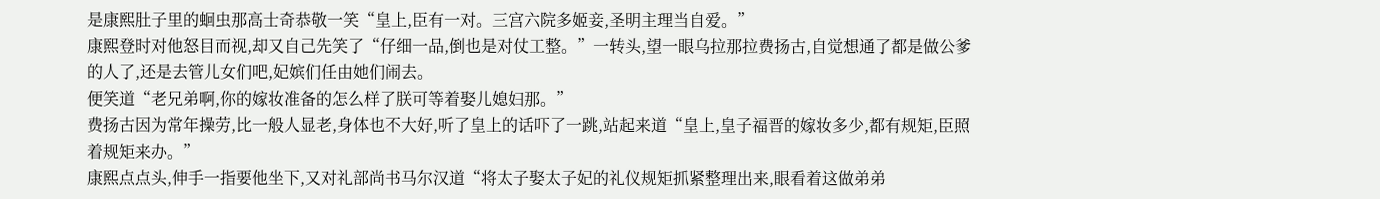是康熙肚子里的蛔虫那高士奇恭敬一笑“皇上,臣有一对。三宫六院多姬妾,圣明主理当自爱。”
康熙登时对他怒目而视,却又自己先笑了“仔细一品,倒也是对仗工整。”一转头,望一眼乌拉那拉费扬古,自觉想通了都是做公爹的人了,还是去管儿女们吧,妃嫔们任由她们闹去。
便笑道“老兄弟啊,你的嫁妆准备的怎么样了朕可等着娶儿媳妇那。”
费扬古因为常年操劳,比一般人显老,身体也不大好,听了皇上的话吓了一跳,站起来道“皇上,皇子福晋的嫁妆多少,都有规矩,臣照着规矩来办。”
康熙点点头,伸手一指要他坐下,又对礼部尚书马尔汉道“将太子娶太子妃的礼仪规矩抓紧整理出来,眼看着这做弟弟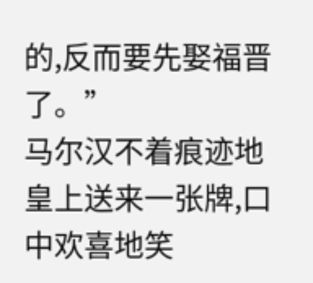的,反而要先娶福晋了。”
马尔汉不着痕迹地皇上送来一张牌,口中欢喜地笑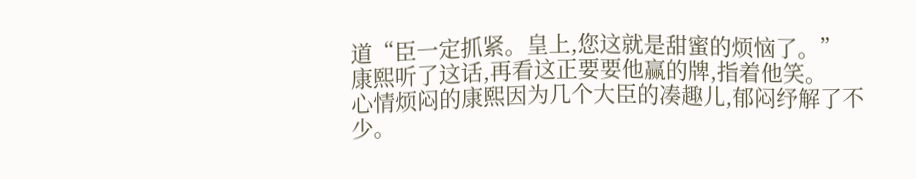道“臣一定抓紧。皇上,您这就是甜蜜的烦恼了。”
康熙听了这话,再看这正要要他赢的牌,指着他笑。
心情烦闷的康熙因为几个大臣的凑趣儿,郁闷纾解了不少。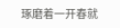琢磨着一开春就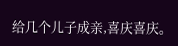给几个儿子成亲,喜庆喜庆。